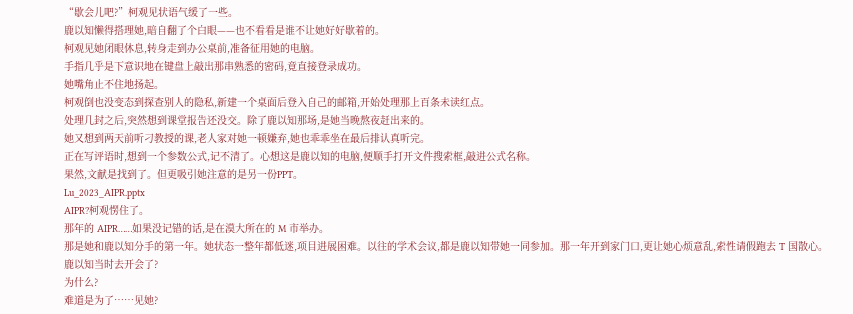“歇会儿吧?”柯观见状语气缓了一些。
鹿以知懒得搭理她,暗自翻了个白眼——也不看看是谁不让她好好歇着的。
柯观见她闭眼休息,转身走到办公桌前,准备征用她的电脑。
手指几乎是下意识地在键盘上敲出那串熟悉的密码,竟直接登录成功。
她嘴角止不住地扬起。
柯观倒也没变态到探查别人的隐私,新建一个桌面后登入自己的邮箱,开始处理那上百条未读红点。
处理几封之后,突然想到课堂报告还没交。除了鹿以知那场,是她当晚熬夜赶出来的。
她又想到两天前听刁教授的课,老人家对她一顿嫌弃,她也乖乖坐在最后排认真听完。
正在写评语时,想到一个参数公式,记不清了。心想这是鹿以知的电脑,便顺手打开文件搜索框,敲进公式名称。
果然,文献是找到了。但更吸引她注意的是另一份PPT。
Lu_2023_AIPR.pptx
AIPR?柯观愣住了。
那年的 AIPR……如果没记错的话,是在漠大所在的 M 市举办。
那是她和鹿以知分手的第一年。她状态一整年都低迷,项目进展困难。以往的学术会议,都是鹿以知带她一同参加。那一年开到家门口,更让她心烦意乱,索性请假跑去 T 国散心。
鹿以知当时去开会了?
为什么?
难道是为了……见她?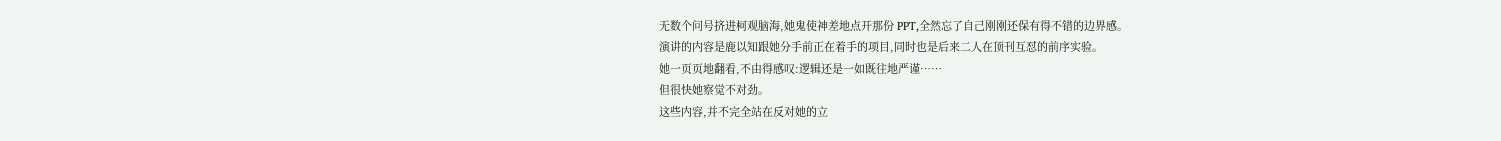无数个问号挤进柯观脑海,她鬼使神差地点开那份 PPT,全然忘了自己刚刚还保有得不错的边界感。
演讲的内容是鹿以知跟她分手前正在着手的项目,同时也是后来二人在顶刊互怼的前序实验。
她一页页地翻看,不由得感叹:逻辑还是一如既往地严谨……
但很快她察觉不对劲。
这些内容,并不完全站在反对她的立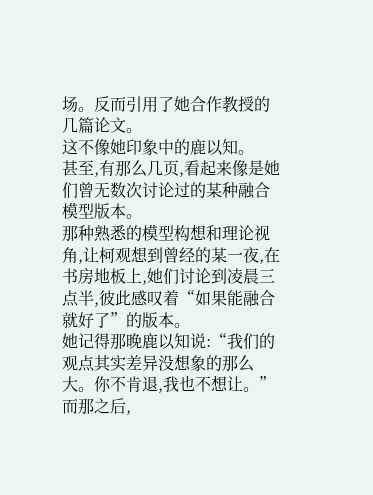场。反而引用了她合作教授的几篇论文。
这不像她印象中的鹿以知。
甚至,有那么几页,看起来像是她们曾无数次讨论过的某种融合模型版本。
那种熟悉的模型构想和理论视角,让柯观想到曾经的某一夜,在书房地板上,她们讨论到凌晨三点半,彼此感叹着“如果能融合就好了”的版本。
她记得那晚鹿以知说:“我们的观点其实差异没想象的那么大。你不肯退,我也不想让。”
而那之后,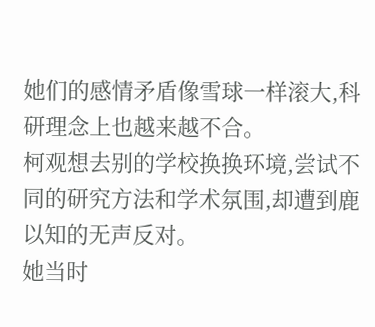她们的感情矛盾像雪球一样滚大,科研理念上也越来越不合。
柯观想去别的学校换换环境,尝试不同的研究方法和学术氛围,却遭到鹿以知的无声反对。
她当时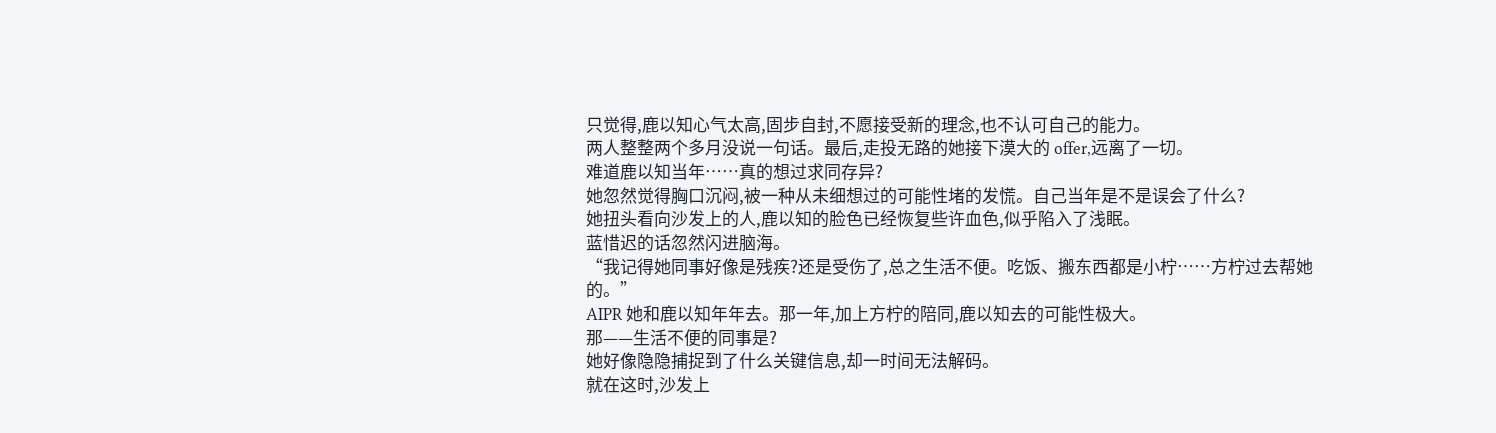只觉得,鹿以知心气太高,固步自封,不愿接受新的理念,也不认可自己的能力。
两人整整两个多月没说一句话。最后,走投无路的她接下漠大的 offer,远离了一切。
难道鹿以知当年……真的想过求同存异?
她忽然觉得胸口沉闷,被一种从未细想过的可能性堵的发慌。自己当年是不是误会了什么?
她扭头看向沙发上的人,鹿以知的脸色已经恢复些许血色,似乎陷入了浅眠。
蓝惜迟的话忽然闪进脑海。
“我记得她同事好像是残疾?还是受伤了,总之生活不便。吃饭、搬东西都是小柠……方柠过去帮她的。”
AIPR 她和鹿以知年年去。那一年,加上方柠的陪同,鹿以知去的可能性极大。
那——生活不便的同事是?
她好像隐隐捕捉到了什么关键信息,却一时间无法解码。
就在这时,沙发上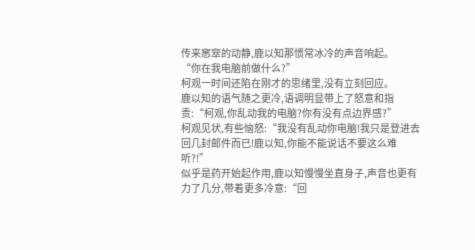传来窸窣的动静,鹿以知那惯常冰冷的声音响起。
“你在我电脑前做什么?”
柯观一时间还陷在刚才的思绪里,没有立刻回应。
鹿以知的语气随之更冷,语调明显带上了怒意和指责:“柯观,你乱动我的电脑?你有没有点边界感?”
柯观见状,有些恼怒:“我没有乱动你电脑!我只是登进去回几封邮件而已!鹿以知,你能不能说话不要这么难听?!”
似乎是药开始起作用,鹿以知慢慢坐直身子,声音也更有力了几分,带着更多冷意:“回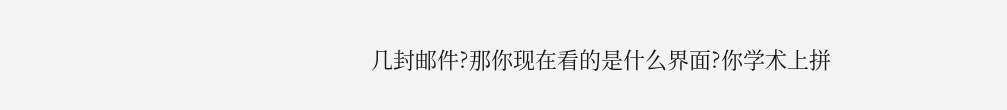几封邮件?那你现在看的是什么界面?你学术上拼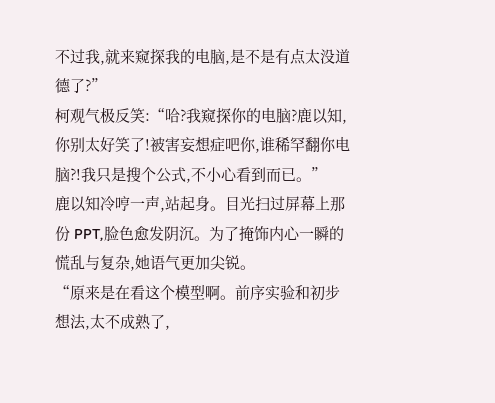不过我,就来窥探我的电脑,是不是有点太没道德了?”
柯观气极反笑:“哈?我窥探你的电脑?鹿以知,你别太好笑了!被害妄想症吧你,谁稀罕翻你电脑?!我只是搜个公式,不小心看到而已。”
鹿以知冷哼一声,站起身。目光扫过屏幕上那份 PPT,脸色愈发阴沉。为了掩饰内心一瞬的慌乱与复杂,她语气更加尖锐。
“原来是在看这个模型啊。前序实验和初步想法,太不成熟了,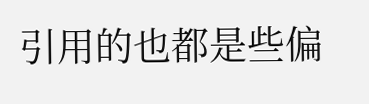引用的也都是些偏